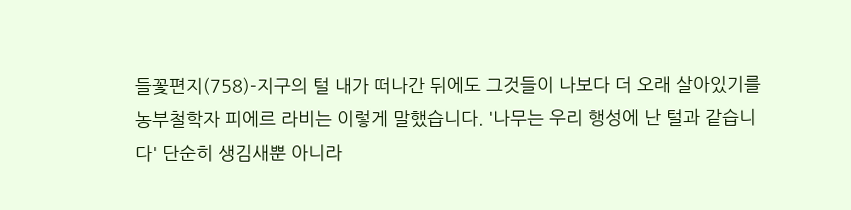들꽃편지(758)-지구의 털 내가 떠나간 뒤에도 그것들이 나보다 더 오래 살아있기를 농부철학자 피에르 라비는 이렇게 말했습니다. '나무는 우리 행성에 난 털과 같습니다' 단순히 생김새뿐 아니라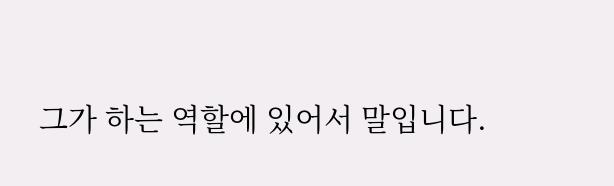그가 하는 역할에 있어서 말입니다.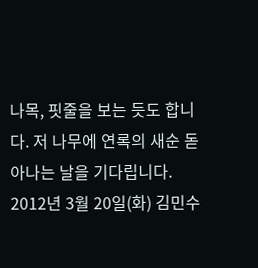나목, 핏줄을 보는 듯도 합니다. 저 나무에 연록의 새순 돋아나는 날을 기다립니다. 2012년 3월 20일(화) 김민수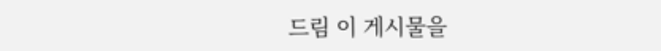드림 이 게시물을